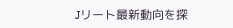Jリート最新動向を探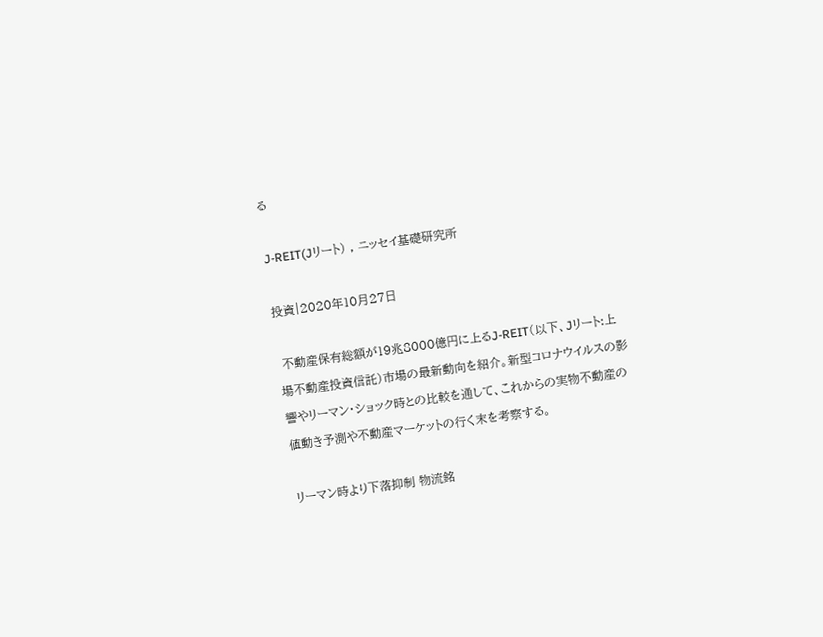る

J-REIT(Jリート) , ニッセイ基礎研究所

投資|2020年10月27日

 不動産保有総額が19兆8000億円に上るJ-REIT(以下、Jリート:上場不動産投資信託)市場の最新動向を紹介。新型コロナウイルスの影響やリーマン・ショック時との比較を通して、これからの実物不動産の値動き予測や不動産マーケットの行く末を考察する。

リーマン時より下落抑制 物流銘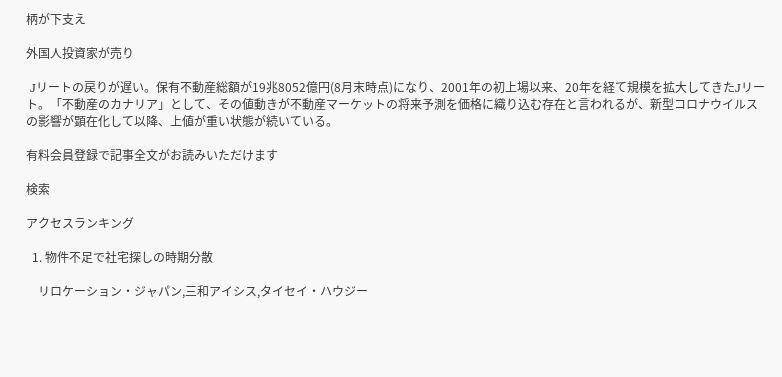柄が下支え

外国人投資家が売り

 Jリートの戻りが遅い。保有不動産総額が19兆8052億円(8月末時点)になり、2001年の初上場以来、20年を経て規模を拡大してきたJリート。「不動産のカナリア」として、その値動きが不動産マーケットの将来予測を価格に織り込む存在と言われるが、新型コロナウイルスの影響が顕在化して以降、上値が重い状態が続いている。

有料会員登録で記事全文がお読みいただけます

検索

アクセスランキング

  1. 物件不足で社宅探しの時期分散

    リロケーション・ジャパン,三和アイシス,タイセイ・ハウジー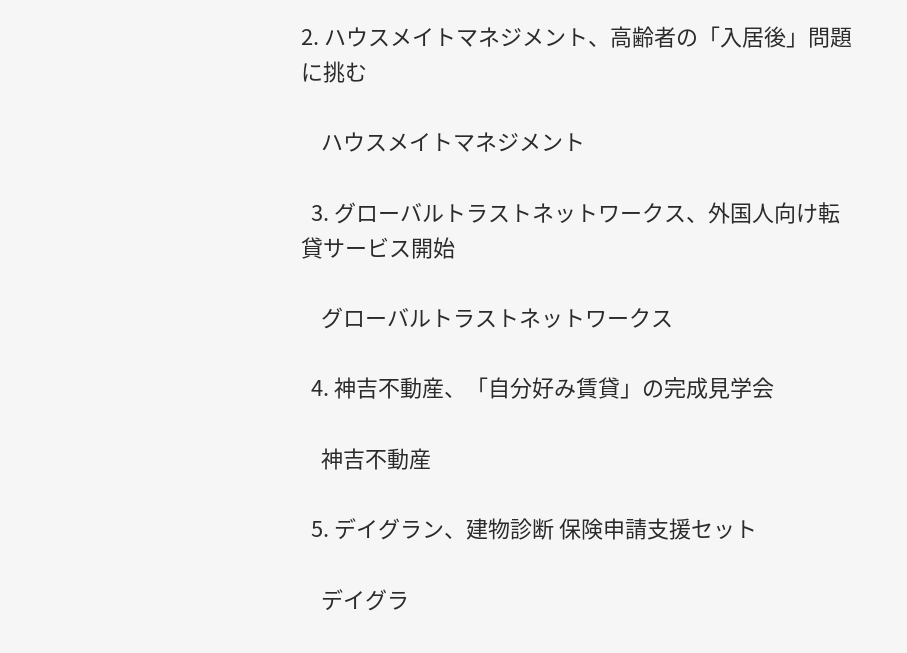2. ハウスメイトマネジメント、高齢者の「入居後」問題に挑む

    ハウスメイトマネジメント

  3. グローバルトラストネットワークス、外国人向け転貸サービス開始

    グローバルトラストネットワークス

  4. 神吉不動産、「自分好み賃貸」の完成見学会

    神吉不動産

  5. デイグラン、建物診断 保険申請支援セット

    デイグラ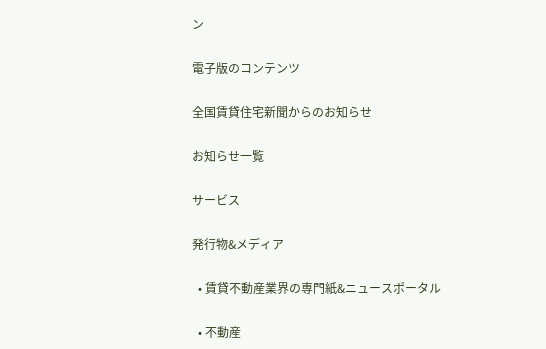ン

電子版のコンテンツ

全国賃貸住宅新聞からのお知らせ

お知らせ一覧

サービス

発行物&メディア

  • 賃貸不動産業界の専門紙&ニュースポータル

  • 不動産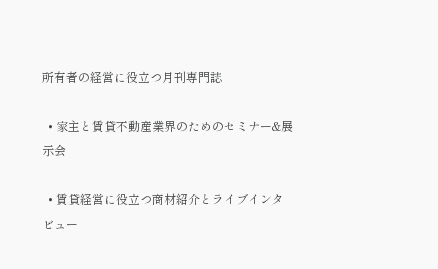所有者の経営に役立つ月刊専門誌

  • 家主と賃貸不動産業界のためのセミナー&展示会

  • 賃貸経営に役立つ商材紹介とライブインタビュー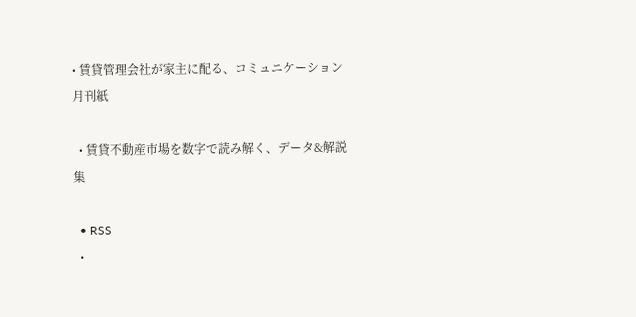• 賃貸管理会社が家主に配る、コミュニケーション月刊紙

  • 賃貸不動産市場を数字で読み解く、データ&解説集

  • RSS
  •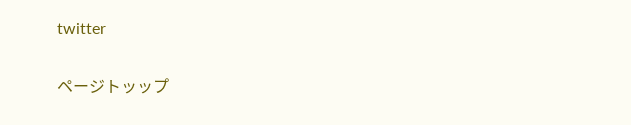twitter

ページトッップ